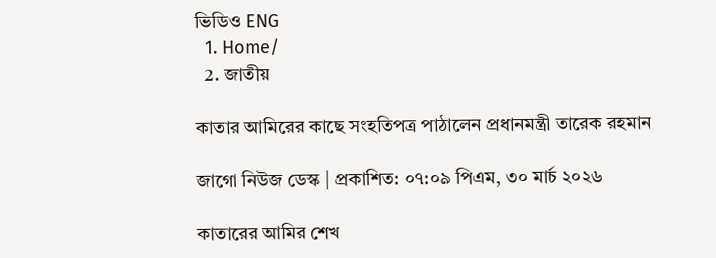ভিডিও ENG
  1. Home/
  2. জাতীয়

কাতার আমিরের কাছে সংহতিপত্র পাঠালেন প্রধানমন্ত্রী তারেক রহমান

জাগো নিউজ ডেস্ক | প্রকাশিত: ০৭:০৯ পিএম, ৩০ মার্চ ২০২৬

কাতারের আমির শেখ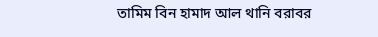তামিম বিন হামাদ আল থানি বরাবর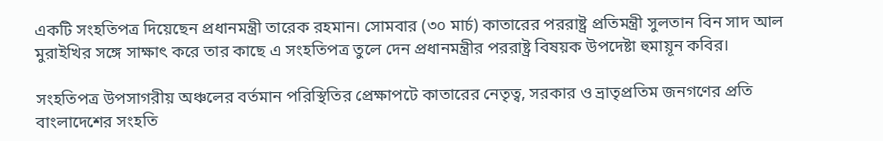একটি সংহতিপত্র দিয়েছেন প্রধানমন্ত্রী তারেক রহমান। সোমবার (৩০ মার্চ) কাতারের পররাষ্ট্র প্রতিমন্ত্রী সুলতান বিন সাদ আল মুরাইখির সঙ্গে সাক্ষাৎ করে তার কাছে এ সংহতিপত্র তুলে দেন প্রধানমন্ত্রীর পররাষ্ট্র বিষয়ক উপদেষ্টা হুমায়ূন কবির।

সংহতিপত্র উপসাগরীয় অঞ্চলের বর্তমান পরিস্থিতির প্রেক্ষাপটে কাতারের নেতৃত্ব, সরকার ও ভ্রাতৃপ্রতিম জনগণের প্রতি বাংলাদেশের সংহতি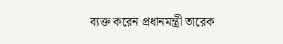ব্যক্ত করেন প্রধানমন্ত্রী তারেক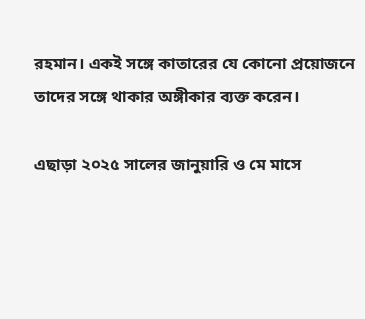রহমান। একই সঙ্গে কাতারের যে কোনো প্রয়োজনে তাদের সঙ্গে থাকার অঙ্গীকার ব্যক্ত করেন।

এছাড়া ২০২৫ সালের জানুয়ারি ও মে মাসে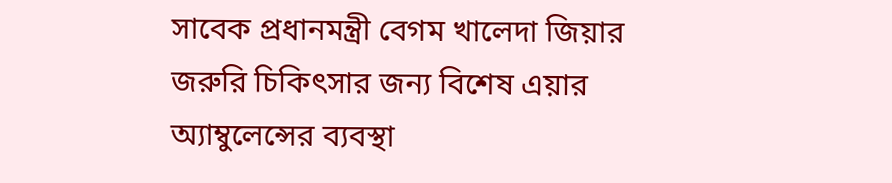সাবেক প্রধানমন্ত্রী বেগম খালেদা জিয়ার জরুরি চিকিৎসার জন্য বিশেষ এয়ার অ্যাম্বুলেন্সের ব্যবস্থা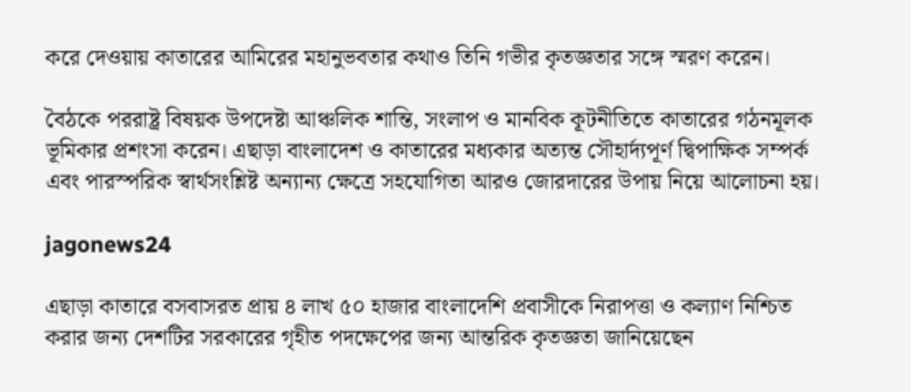করে দেওয়ায় কাতারের আমিরের মহানুভবতার কথাও তিনি গভীর কৃতজ্ঞতার সঙ্গে স্মরণ করেন।

বৈঠকে পররাষ্ট্র বিষয়ক উপদেষ্টা আঞ্চলিক শান্তি, সংলাপ ও মানবিক কূটনীতিতে কাতারের গঠনমূলক ভূমিকার প্রশংসা করেন। এছাড়া বাংলাদেশ ও কাতারের মধ্যকার অত্যন্ত সৌহার্দ্যপূর্ণ দ্বিপাক্ষিক সম্পর্ক এবং পারস্পরিক স্বার্থসংশ্লিষ্ট অন্যান্য ক্ষেত্রে সহযোগিতা আরও জোরদারের উপায় নিয়ে আলোচনা হয়।

jagonews24

এছাড়া কাতারে বসবাসরত প্রায় ৪ লাখ ৫০ হাজার বাংলাদেশি প্রবাসীকে নিরাপত্তা ও কল্যাণ নিশ্চিত করার জন্য দেশটির সরকারের গৃহীত পদক্ষেপের জন্য আন্তরিক কৃতজ্ঞতা জানিয়েছেন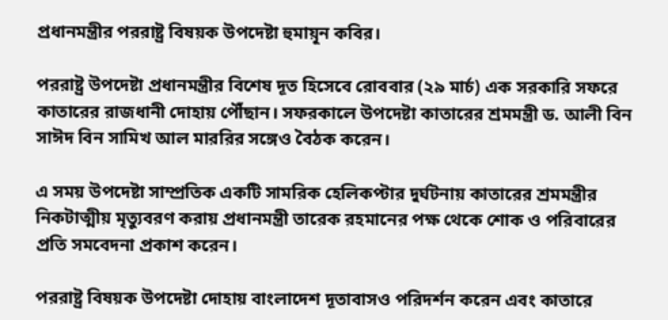প্রধানমন্ত্রীর পররাষ্ট্র বিষয়ক উপদেষ্টা হুমায়ূন কবির।

পররাষ্ট্র উপদেষ্টা প্রধানমন্ত্রীর বিশেষ দূত হিসেবে রোববার (২৯ মার্চ) এক সরকারি সফরে কাতারের রাজধানী দোহায় পৌঁছান। সফরকালে উপদেষ্টা কাতারের শ্রমমন্ত্রী ড. আলী বিন সাঈদ বিন সামিখ আল মাররির সঙ্গেও বৈঠক করেন।

এ সময় উপদেষ্টা সাম্প্রতিক একটি সামরিক হেলিকপ্টার দুর্ঘটনায় কাতারের শ্রমমন্ত্রীর নিকটাত্মীয় মৃত্যুবরণ করায় প্রধানমন্ত্রী তারেক রহমানের পক্ষ থেকে শোক ও পরিবারের প্রতি সমবেদনা প্রকাশ করেন।

পররাষ্ট্র বিষয়ক উপদেষ্টা দোহায় বাংলাদেশ দূতাবাসও পরিদর্শন করেন এবং কাতারে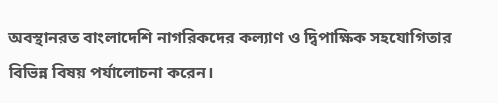অবস্থানরত বাংলাদেশি নাগরিকদের কল্যাণ ও দ্বিপাক্ষিক সহযোগিতার বিভিন্ন বিষয় পর্যালোচনা করেন।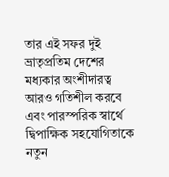তার এই সফর দুই ভ্রাতৃপ্রতিম দেশের মধ্যকার অংশীদারত্ব আরও গতিশীল করবে এবং পারস্পরিক স্বার্থে দ্বিপাক্ষিক সহযোগিতাকে নতুন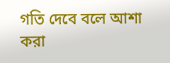গতি দেবে বলে আশা করা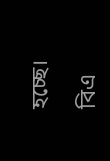হচ্ছে।

বিএ